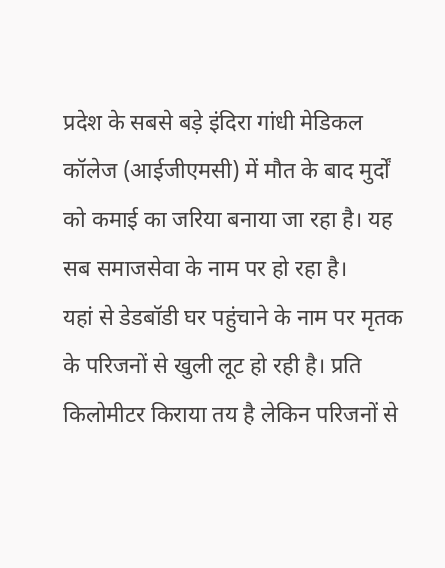प्रदेश के सबसे बड़े इंदिरा गांधी मेडिकल कॉलेज (आईजीएमसी) में मौत के बाद मुर्दों को कमाई का जरिया बनाया जा रहा है। यह सब समाजसेवा के नाम पर हो रहा है।
यहां से डेडबॉडी घर पहुंचाने के नाम पर मृतक के परिजनों से खुली लूट हो रही है। प्रति किलोमीटर किराया तय है लेकिन परिजनों से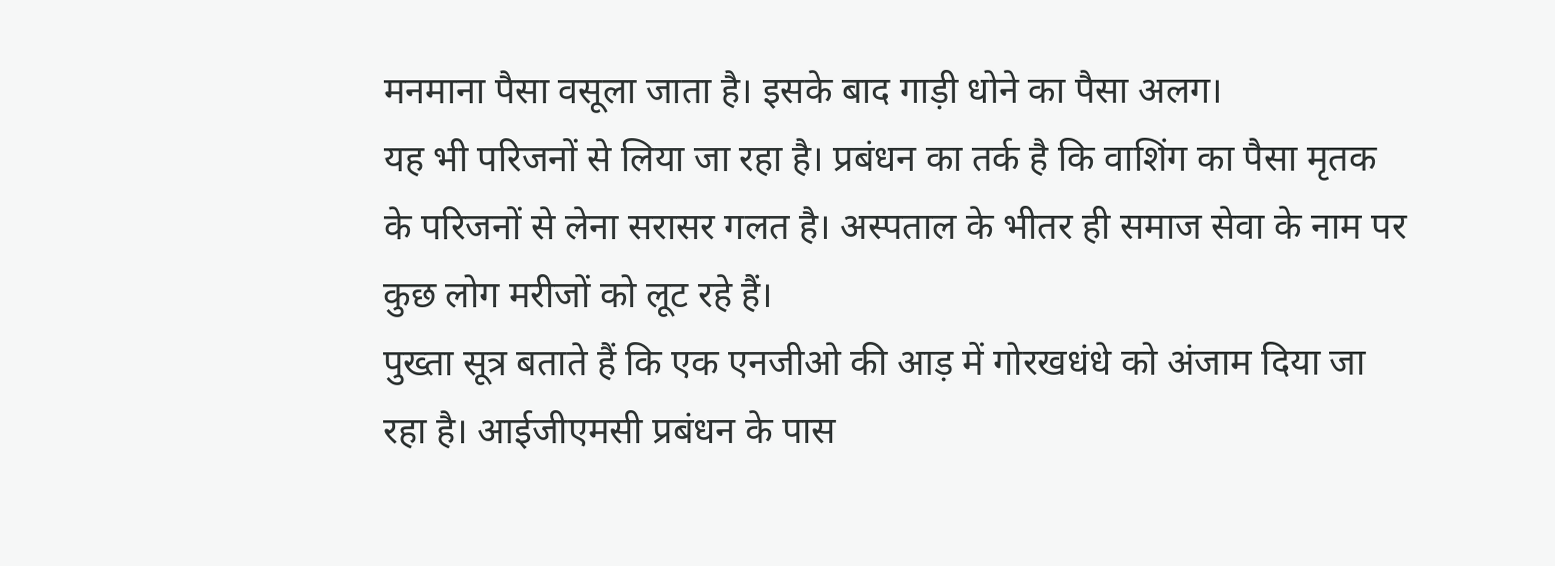मनमाना पैसा वसूला जाता है। इसके बाद गाड़ी धोने का पैसा अलग।
यह भी परिजनों से लिया जा रहा है। प्रबंधन का तर्क है कि वाशिंग का पैसा मृतक के परिजनों से लेना सरासर गलत है। अस्पताल के भीतर ही समाज सेवा के नाम पर कुछ लोग मरीजों को लूट रहे हैं।
पुख्ता सूत्र बताते हैं कि एक एनजीओ की आड़ में गोरखधंधे को अंजाम दिया जा रहा है। आईजीएमसी प्रबंधन के पास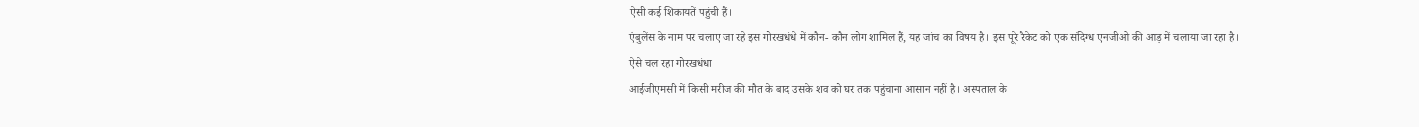ऐसी कई शिकायतें पहुंची हैं।
एंबुलेंस के नाम पर चलाए जा रहे इस गोरखधंधे में कौन- कौन लोग शामिल हैं, यह जांच का विषय है। इस पूरे रैकेट को एक संदिग्ध एनजीओ की आड़ में चलाया जा रहा है।
ऐसे चल रहा गोरखधंधा
आईजीएमसी में किसी मरीज की मौत के बाद उसके शव को घर तक पहुंचाना आसान नहीं है। अस्पताल के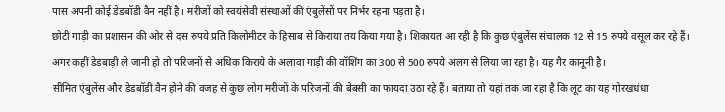पास अपनी कोई डेडबॉडी वैन नहीं है। मरीजों को स्वयंसेवी संस्थाओं की एंबुलेंसों पर निर्भर रहना पड़ता है।
छोटी गाड़ी का प्रशासन की ओर से दस रुपये प्रति किलोमीटर के हिसाब से किराया तय किया गया है। शिकायत आ रही है कि कुछ एंबुलेंस संचालक 12 से 15 रुपये वसूल कर रहे हैं।
अगर कहीं डेडबाड़ी ले जानी हो तो परिजनों से अधिक किराये के अलावा गाड़ी की वॉशिंग का 300 से 500 रुपये अलग से लिया जा रहा है। यह गैर कानूनी है।
सीमित एंबुलेंस और डेडबॉडी वैन होने की वजह से कुछ लोग मरीजों के परिजनों की बेबसी का फायदा उठा रहे हैं। बताया तो यहां तक जा रहा है कि लूट का यह गोरखधंधा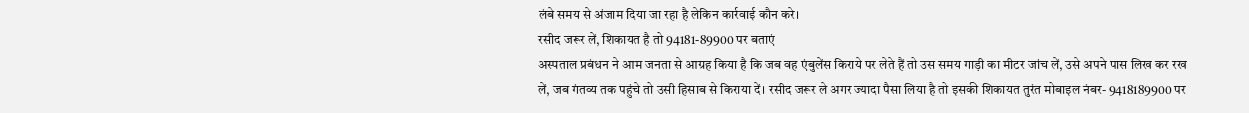लंबे समय से अंजाम दिया जा रहा है लेकिन कार्रवाई कौन करे।
रसीद जरूर लें, शिकायत है तो 94181-89900 पर बताएं
अस्पताल प्रबंधन ने आम जनता से आग्रह किया है कि जब वह एंबुलेंस किराये पर लेते हैं तो उस समय गाड़ी का मीटर जांच लें, उसे अपने पास लिख कर रख लें, जब गंतव्य तक पहुंचे तो उसी हिसाब से किराया दें। रसीद जरूर ले अगर ज्यादा पैसा लिया है तो इसकी शिकायत तुरंत मोबाइल नंबर- 9418189900 पर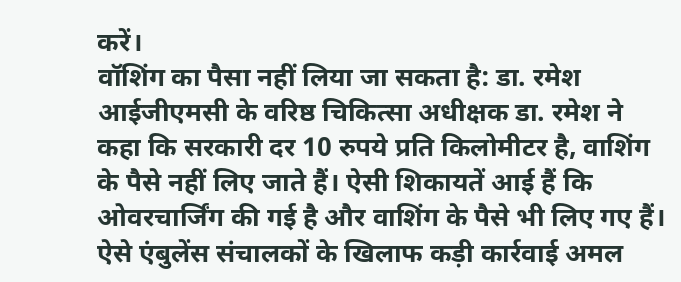करें।
वॉशिंग का पैसा नहीं लिया जा सकता है: डा. रमेश
आईजीएमसी के वरिष्ठ चिकित्सा अधीक्षक डा. रमेश ने कहा कि सरकारी दर 10 रुपये प्रति किलोमीटर है, वाशिंग के पैसे नहीं लिए जाते हैं। ऐसी शिकायतें आई हैं कि ओवरचार्जिंग की गई है और वाशिंग के पैसे भी लिए गए हैं। ऐसे एंबुलेंस संचालकों के खिलाफ कड़ी कार्रवाई अमल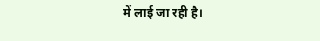में लाई जा रही है।